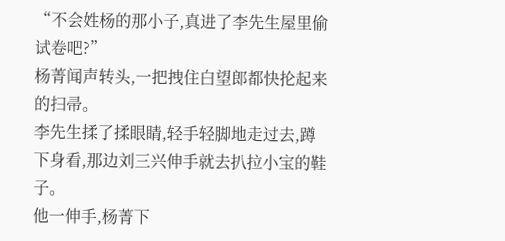“不会姓杨的那小子,真进了李先生屋里偷试卷吧?”
杨菁闻声转头,一把拽住白望郎都快抡起来的扫帚。
李先生揉了揉眼睛,轻手轻脚地走过去,蹲下身看,那边刘三兴伸手就去扒拉小宝的鞋子。
他一伸手,杨菁下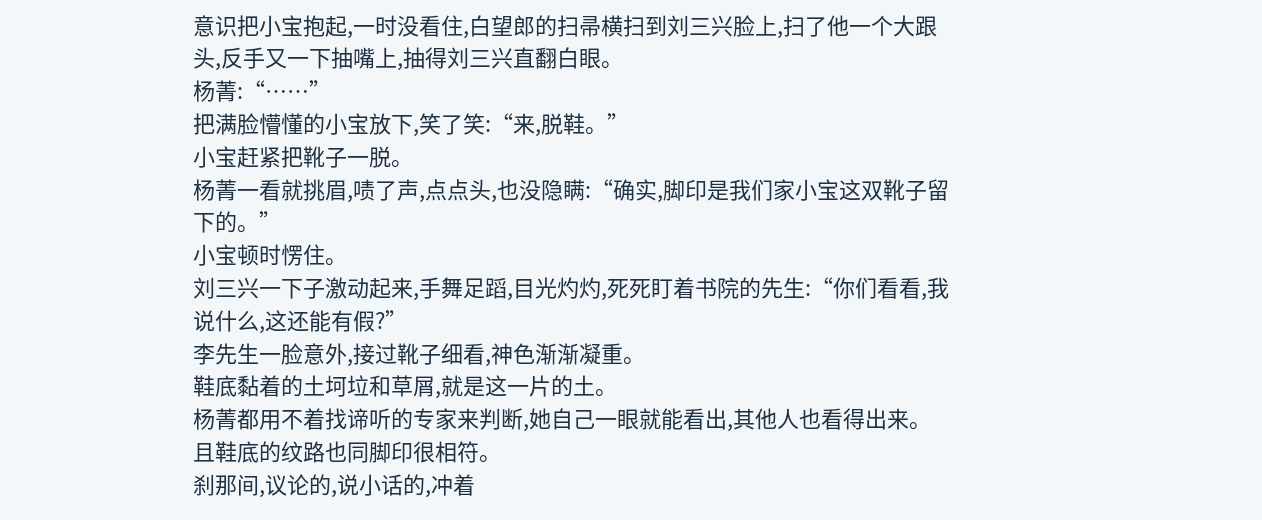意识把小宝抱起,一时没看住,白望郎的扫帚横扫到刘三兴脸上,扫了他一个大跟头,反手又一下抽嘴上,抽得刘三兴直翻白眼。
杨菁:“……”
把满脸懵懂的小宝放下,笑了笑:“来,脱鞋。”
小宝赶紧把靴子一脱。
杨菁一看就挑眉,啧了声,点点头,也没隐瞒:“确实,脚印是我们家小宝这双靴子留下的。”
小宝顿时愣住。
刘三兴一下子激动起来,手舞足蹈,目光灼灼,死死盯着书院的先生:“你们看看,我说什么,这还能有假?”
李先生一脸意外,接过靴子细看,神色渐渐凝重。
鞋底黏着的土坷垃和草屑,就是这一片的土。
杨菁都用不着找谛听的专家来判断,她自己一眼就能看出,其他人也看得出来。
且鞋底的纹路也同脚印很相符。
刹那间,议论的,说小话的,冲着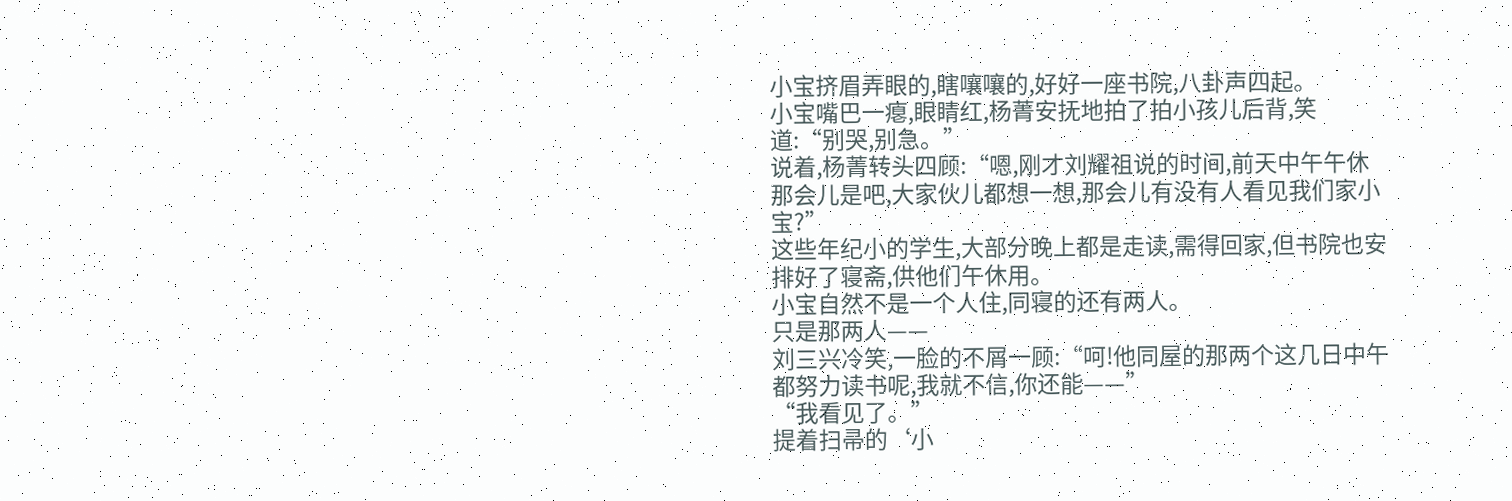小宝挤眉弄眼的,瞎嚷嚷的,好好一座书院,八卦声四起。
小宝嘴巴一瘪,眼睛红,杨菁安抚地拍了拍小孩儿后背,笑道:“别哭,别急。”
说着,杨菁转头四顾:“嗯,刚才刘耀祖说的时间,前天中午午休那会儿是吧,大家伙儿都想一想,那会儿有没有人看见我们家小宝?”
这些年纪小的学生,大部分晚上都是走读,需得回家,但书院也安排好了寝斋,供他们午休用。
小宝自然不是一个人住,同寝的还有两人。
只是那两人——
刘三兴冷笑,一脸的不屑一顾:“呵!他同屋的那两个这几日中午都努力读书呢,我就不信,你还能——”
“我看见了。”
提着扫帚的‘小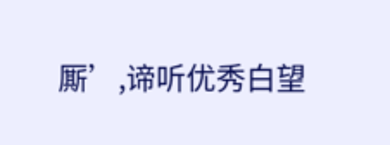厮’,谛听优秀白望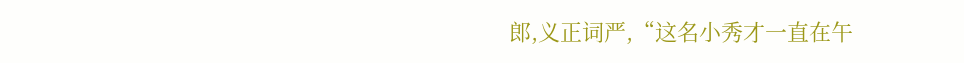郎,义正词严,“这名小秀才一直在午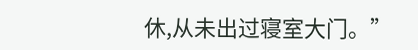休,从未出过寝室大门。”